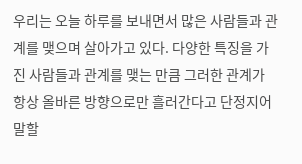우리는 오늘 하루를 보내면서 많은 사람들과 관계를 맺으며 살아가고 있다. 다양한 특징을 가진 사람들과 관계를 맺는 만큼 그러한 관계가 항상 올바른 방향으로만 흘러간다고 단정지어 말할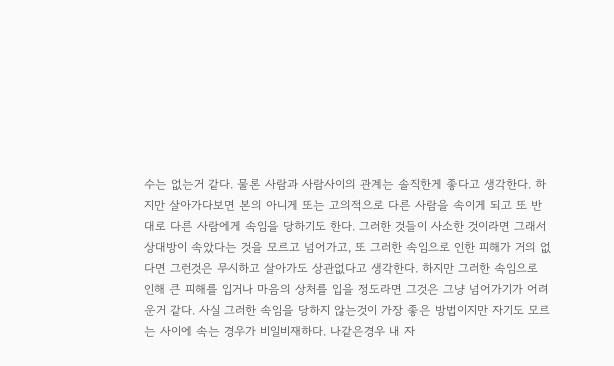수는 없는거 같다. 물론 사람과 사람사이의 관계는 솔직한게 좋다고 생각한다. 하지만 살아가다보면 본의 아니게 또는 고의적으로 다른 사람을 속이게 되고 또 반대로 다른 사람에게 속임을 당하기도 한다. 그러한 것들이 사소한 것이라면 그래서 상대방이 속았다는 것을 모르고 넘어가고, 또 그러한 속임으로 인한 피해가 거의 없다면 그런것은 무시하고 살아가도 상관없다고 생각한다. 하지만 그러한 속임으로 인해 큰 피해를 입거나 마음의 상처를 입을 정도라면 그것은 그냥 넘어가기가 어려운거 같다. 사실 그러한 속임을 당하지 않는것이 가장 좋은 방법이지만 자기도 모르는 사이에 속는 경우가 비일비재하다. 나같은경우 내 자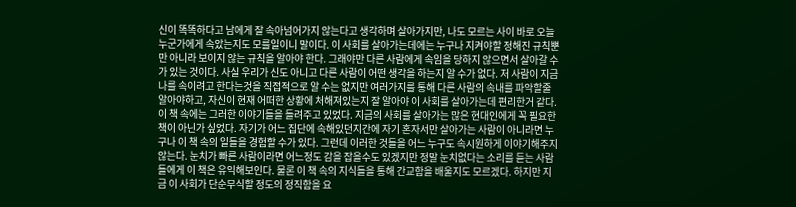신이 똑똑하다고 남에게 잘 속아넘어가지 않는다고 생각하며 살아가지만, 나도 모르는 사이 바로 오늘 누군가에게 속았는지도 모를일이니 말이다. 이 사회를 살아가는데에는 누구나 지켜야할 정해진 규칙뿐만 아니라 보이지 않는 규칙을 알아야 한다. 그래야만 다른 사람에게 속임을 당하지 않으면서 살아갈 수가 있는 것이다. 사실 우리가 신도 아니고 다른 사람이 어떤 생각을 하는지 알 수가 없다. 저 사람이 지금 나를 속이려고 한다는것을 직접적으로 알 수는 없지만 여러가지를 통해 다른 사람의 속내를 파악할줄 알아야하고, 자신이 현재 어떠한 상황에 처해져있는지 잘 알아야 이 사회를 살아가는데 편리한거 같다. 이 책 속에는 그러한 이야기들을 들려주고 있었다. 지금의 사회를 살아가는 많은 현대인에게 꼭 필요한 책이 아닌가 싶었다. 자기가 어느 집단에 속해있던지간에 자기 혼자서만 살아가는 사람이 아니라면 누구나 이 책 속의 일들을 경험할 수가 있다. 그런데 이러한 것들을 어느 누구도 속시원하게 이야기해주지 않는다. 눈치가 빠른 사람이라면 어느정도 감을 잡을수도 있겠지만 정말 눈치없다는 소리를 듣는 사람들에게 이 책은 유익해보인다. 물론 이 책 속의 지식들을 통해 간교함을 배울지도 모르겠다. 하지만 지금 이 사회가 단순무식할 정도의 정직함을 요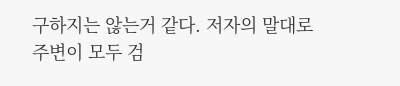구하지는 않는거 같다. 저자의 말대로 주변이 모두 검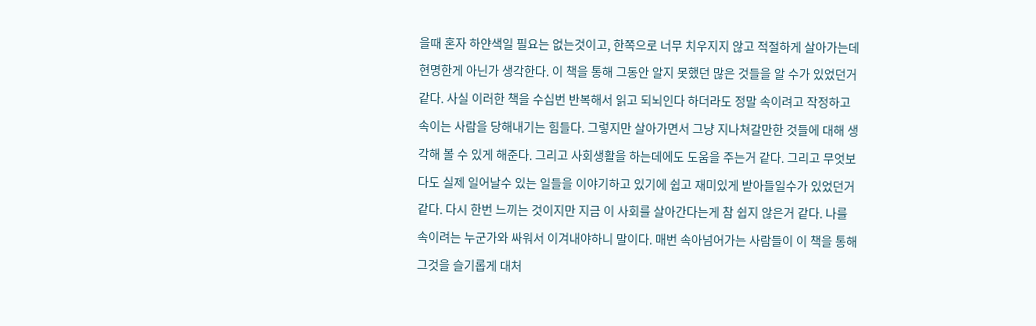을때 혼자 하얀색일 필요는 없는것이고, 한쪽으로 너무 치우지지 않고 적절하게 살아가는데 현명한게 아닌가 생각한다. 이 책을 통해 그동안 알지 못했던 많은 것들을 알 수가 있었던거 같다. 사실 이러한 책을 수십번 반복해서 읽고 되뇌인다 하더라도 정말 속이려고 작정하고 속이는 사람을 당해내기는 힘들다. 그렇지만 살아가면서 그냥 지나쳐갈만한 것들에 대해 생각해 볼 수 있게 해준다. 그리고 사회생활을 하는데에도 도움을 주는거 같다. 그리고 무엇보다도 실제 일어날수 있는 일들을 이야기하고 있기에 쉽고 재미있게 받아들일수가 있었던거 같다. 다시 한번 느끼는 것이지만 지금 이 사회를 살아간다는게 참 쉽지 않은거 같다. 나를 속이려는 누군가와 싸워서 이겨내야하니 말이다. 매번 속아넘어가는 사람들이 이 책을 통해 그것을 슬기롭게 대처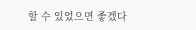할 수 있었으면 좋겠다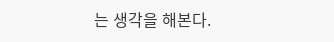는 생각을 해본다.